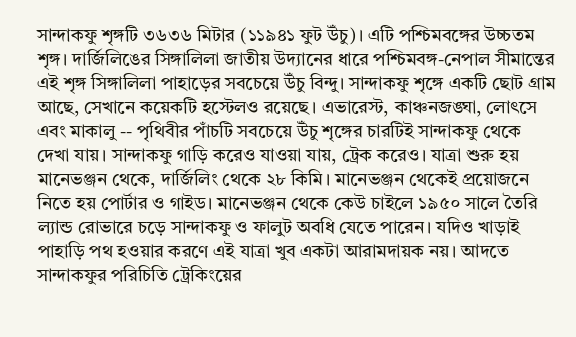সান্দাকফু শৃঙ্গটি ৩৬৩৬ মিটার (১১৯৪১ ফুট উঁচু)। এটি পশ্চিমবঙ্গের উচ্চতম শৃঙ্গ। দার্জিলিঙের সিঙ্গালিলা জাতীয় উদ্যানের ধারে পশ্চিমবঙ্গ-নেপাল সীমান্তের এই শৃঙ্গ সিঙ্গালিলা পাহাড়ের সবচেয়ে উঁচু বিন্দু। সান্দাকফু শৃঙ্গে একটি ছোট গ্রাম আছে, সেখানে কয়েকটি হস্টেলও রয়েছে। এভারেস্ট, কাঞ্চনজঙ্ঘা, লোৎসে এবং মাকালু -- পৃথিবীর পাঁচটি সবচেয়ে উঁচু শৃঙ্গের চারটিই সান্দাকফু থেকে দেখা যায়। সান্দাকফু গাড়ি করেও যাওয়া যায়, ট্রেক করেও। যাত্রা শুরু হয় মানেভঞ্জন থেকে, দার্জিলিং থেকে ২৮ কিমি। মানেভঞ্জন থেকেই প্রয়োজনে নিতে হয় পোর্টার ও গাইড। মানেভঞ্জন থেকে কেউ চাইলে ১৯৫০ সালে তৈরি ল্যান্ড রোভারে চড়ে সান্দাকফু ও ফালুট অবধি যেতে পারেন। যদিও খাড়াই পাহাড়ি পথ হওয়ার করণে এই যাত্রা খুব একটা আরামদায়ক নয়। আদতে সান্দাকফুর পরিচিতি ট্রেকিংয়ের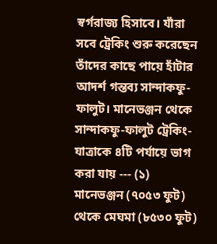স্বর্গরাজ্য হিসাবে। যাঁরা সবে ট্রেকিং শুরু করেছেন তাঁদের কাছে পায়ে হাঁটার আদর্শ গন্তব্য সান্দাকফু-ফালুট। মানেভঞ্জন থেকে সান্দাকফু-ফালুট ট্রেকিং-যাত্রাকে ৪টি পর্যায়ে ভাগ করা যায় --- (১) মানেভঞ্জন (৭০৫৩ ফুট) থেকে মেঘমা (৮৫৩০ ফুট)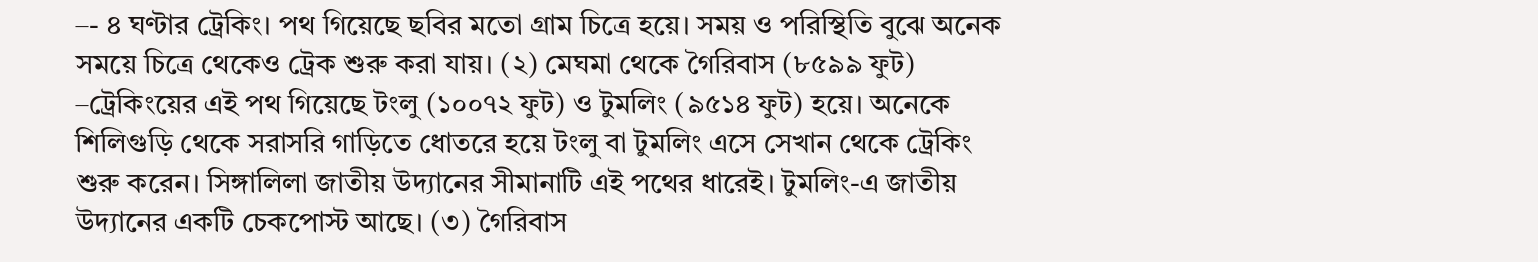–- ৪ ঘণ্টার ট্রেকিং। পথ গিয়েছে ছবির মতো গ্রাম চিত্রে হয়ে। সময় ও পরিস্থিতি বুঝে অনেক সময়ে চিত্রে থেকেও ট্রেক শুরু করা যায়। (২) মেঘমা থেকে গৈরিবাস (৮৫৯৯ ফুট) –ট্রেকিংয়ের এই পথ গিয়েছে টংলু (১০০৭২ ফুট) ও টুমলিং (৯৫১৪ ফুট) হয়ে। অনেকে শিলিগুড়ি থেকে সরাসরি গাড়িতে ধোতরে হয়ে টংলু বা টুমলিং এসে সেখান থেকে ট্রেকিং শুরু করেন। সিঙ্গালিলা জাতীয় উদ্যানের সীমানাটি এই পথের ধারেই। টুমলিং-এ জাতীয় উদ্যানের একটি চেকপোস্ট আছে। (৩) গৈরিবাস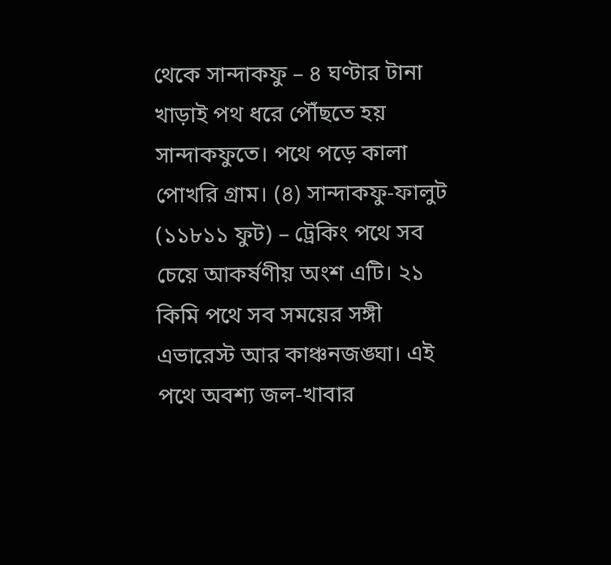থেকে সান্দাকফু – ৪ ঘণ্টার টানা খাড়াই পথ ধরে পৌঁছতে হয় সান্দাকফুতে। পথে পড়ে কালা পোখরি গ্রাম। (৪) সান্দাকফু-ফালুট (১১৮১১ ফুট) – ট্রেকিং পথে সব চেয়ে আকর্ষণীয় অংশ এটি। ২১ কিমি পথে সব সময়ের সঙ্গী এভারেস্ট আর কাঞ্চনজঙ্ঘা। এই পথে অবশ্য জল-খাবার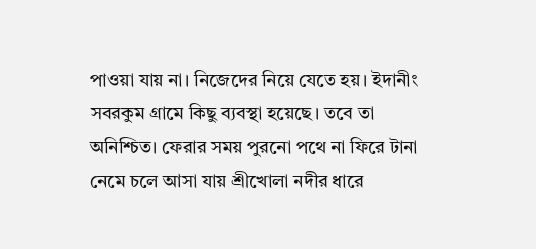পাওয়া যায় না। নিজেদের নিয়ে যেতে হয়। ইদানীং সবরকুম গ্রামে কিছু ব্যবস্থা হয়েছে। তবে তা অনিশ্চিত। ফেরার সময় পুরনো পথে না ফিরে টানা নেমে চলে আসা যায় শ্রীখোলা নদীর ধারে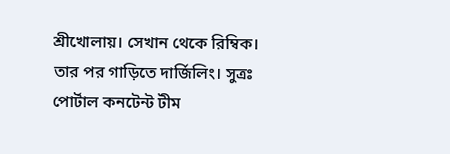শ্রীখোলায়। সেখান থেকে রিম্বিক। তার পর গাড়িতে দার্জিলিং। সুত্রঃ পোর্টাল কনটেন্ট টীম